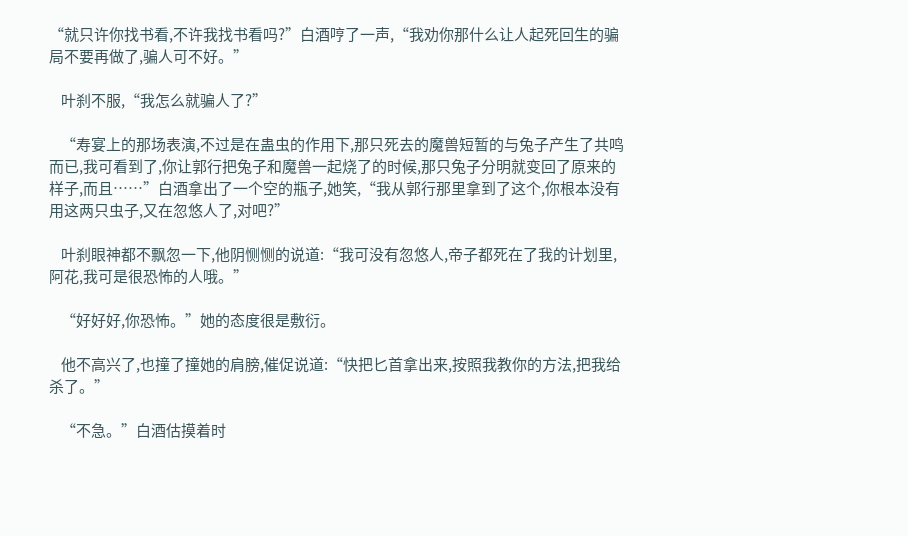“就只许你找书看,不许我找书看吗?”白酒哼了一声,“我劝你那什么让人起死回生的骗局不要再做了,骗人可不好。”

    叶刹不服,“我怎么就骗人了?”

    “寿宴上的那场表演,不过是在蛊虫的作用下,那只死去的魔兽短暂的与兔子产生了共鸣而已,我可看到了,你让郭行把兔子和魔兽一起烧了的时候,那只兔子分明就变回了原来的样子,而且……”白酒拿出了一个空的瓶子,她笑,“我从郭行那里拿到了这个,你根本没有用这两只虫子,又在忽悠人了,对吧?”

    叶刹眼神都不飘忽一下,他阴恻恻的说道:“我可没有忽悠人,帝子都死在了我的计划里,阿花,我可是很恐怖的人哦。”

    “好好好,你恐怖。”她的态度很是敷衍。

    他不高兴了,也撞了撞她的肩膀,催促说道:“快把匕首拿出来,按照我教你的方法,把我给杀了。”

    “不急。”白酒估摸着时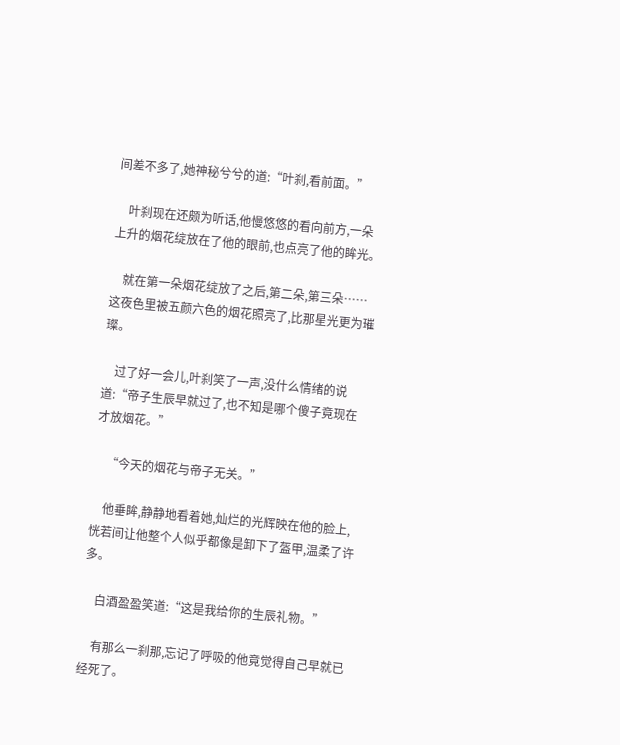间差不多了,她神秘兮兮的道:“叶刹,看前面。”

    叶刹现在还颇为听话,他慢悠悠的看向前方,一朵上升的烟花绽放在了他的眼前,也点亮了他的眸光。

    就在第一朵烟花绽放了之后,第二朵,第三朵……这夜色里被五颜六色的烟花照亮了,比那星光更为璀璨。

    过了好一会儿,叶刹笑了一声,没什么情绪的说道:“帝子生辰早就过了,也不知是哪个傻子竟现在才放烟花。”

    “今天的烟花与帝子无关。”

    他垂眸,静静地看着她,灿烂的光辉映在他的脸上,恍若间让他整个人似乎都像是卸下了盔甲,温柔了许多。

    白酒盈盈笑道:“这是我给你的生辰礼物。”

    有那么一刹那,忘记了呼吸的他竟觉得自己早就已经死了。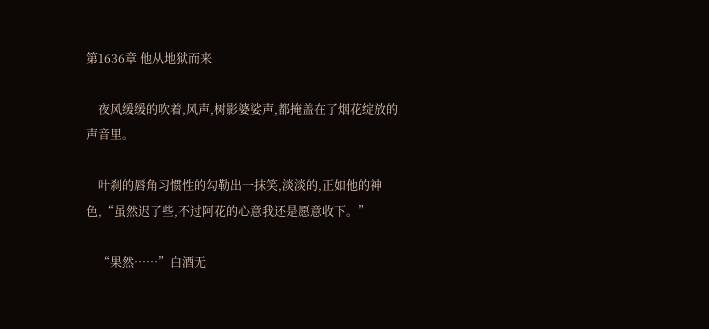第1636章 他从地狱而来

    夜风缓缓的吹着,风声,树影婆娑声,都掩盖在了烟花绽放的声音里。

    叶刹的唇角习惯性的勾勒出一抹笑,淡淡的,正如他的神色,“虽然迟了些,不过阿花的心意我还是愿意收下。”

    “果然……”白酒无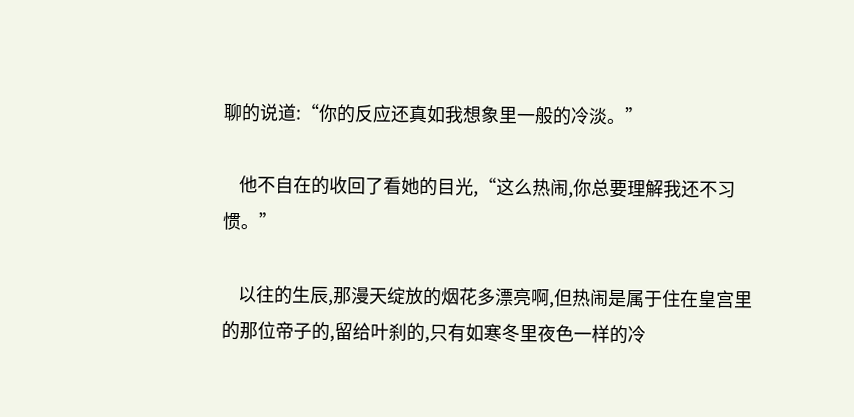聊的说道:“你的反应还真如我想象里一般的冷淡。”

    他不自在的收回了看她的目光,“这么热闹,你总要理解我还不习惯。”

    以往的生辰,那漫天绽放的烟花多漂亮啊,但热闹是属于住在皇宫里的那位帝子的,留给叶刹的,只有如寒冬里夜色一样的冷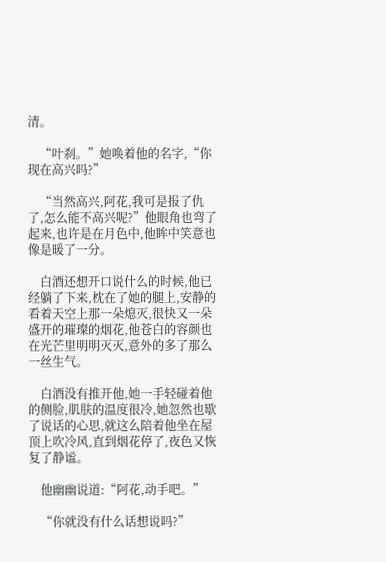清。

    “叶刹。”她唤着他的名字,“你现在高兴吗?”

    “当然高兴,阿花,我可是报了仇了,怎么能不高兴呢?”他眼角也弯了起来,也许是在月色中,他眸中笑意也像是暖了一分。

    白酒还想开口说什么的时候,他已经躺了下来,枕在了她的腿上,安静的看着天空上那一朵熄灭,很快又一朵盛开的璀璨的烟花,他苍白的容颜也在光芒里明明灭灭,意外的多了那么一丝生气。

    白酒没有推开他,她一手轻碰着他的侧脸,肌肤的温度很冷,她忽然也歇了说话的心思,就这么陪着他坐在屋顶上吹冷风,直到烟花停了,夜色又恢复了静谧。

    他幽幽说道:“阿花,动手吧。”

    “你就没有什么话想说吗?”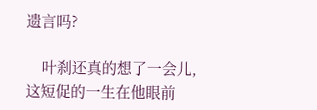遗言吗?

    叶刹还真的想了一会儿,这短促的一生在他眼前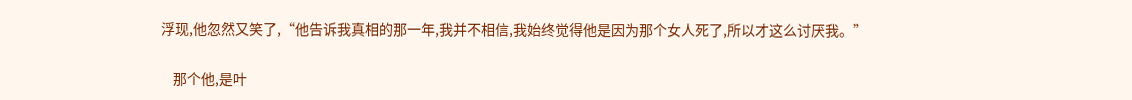浮现,他忽然又笑了,“他告诉我真相的那一年,我并不相信,我始终觉得他是因为那个女人死了,所以才这么讨厌我。”

    那个他,是叶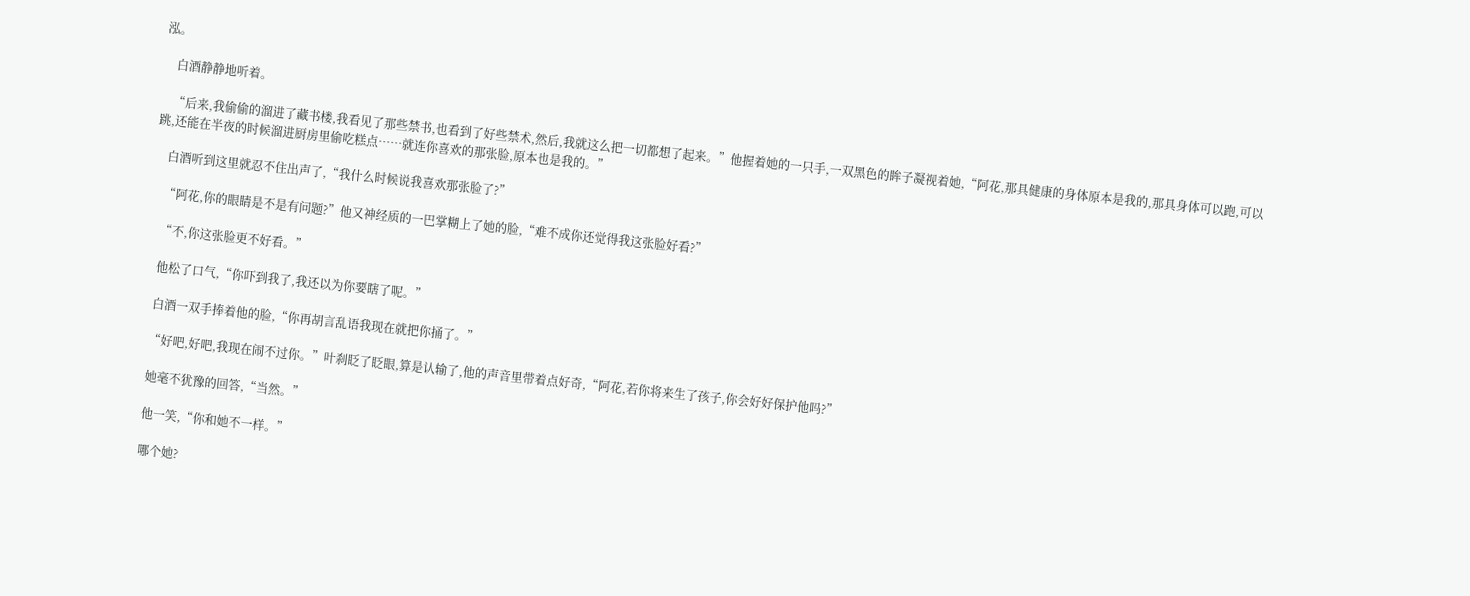泓。

    白酒静静地听着。

    “后来,我偷偷的溜进了藏书楼,我看见了那些禁书,也看到了好些禁术,然后,我就这么把一切都想了起来。”他握着她的一只手,一双黑色的眸子凝视着她,“阿花,那具健康的身体原本是我的,那具身体可以跑,可以跳,还能在半夜的时候溜进厨房里偷吃糕点……就连你喜欢的那张脸,原本也是我的。”

    白酒听到这里就忍不住出声了,“我什么时候说我喜欢那张脸了?”

    “阿花,你的眼睛是不是有问题?”他又神经质的一巴掌糊上了她的脸,“难不成你还觉得我这张脸好看?”

    “不,你这张脸更不好看。”

    他松了口气,“你吓到我了,我还以为你要瞎了呢。”

    白酒一双手捧着他的脸,“你再胡言乱语我现在就把你捅了。”

    “好吧,好吧,我现在闹不过你。”叶刹眨了眨眼,算是认输了,他的声音里带着点好奇,“阿花,若你将来生了孩子,你会好好保护他吗?”

    她毫不犹豫的回答,“当然。”

    他一笑,“你和她不一样。”

    哪个她?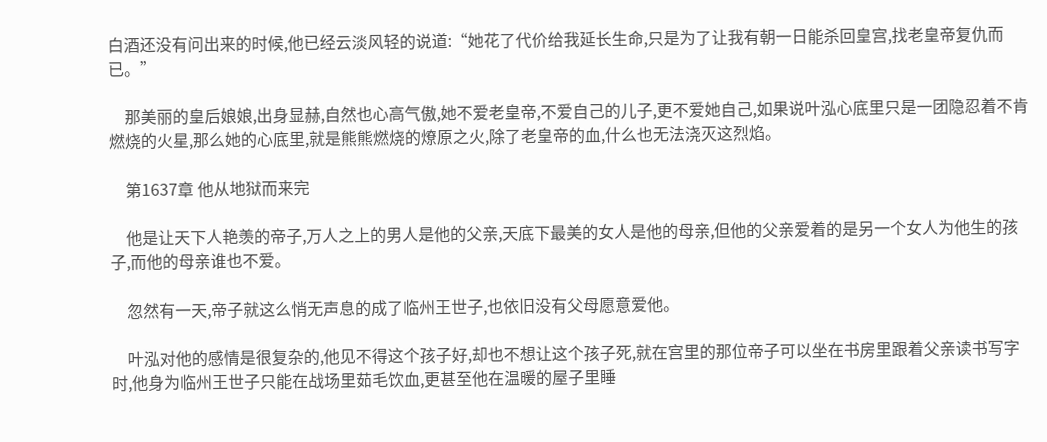白酒还没有问出来的时候,他已经云淡风轻的说道:“她花了代价给我延长生命,只是为了让我有朝一日能杀回皇宫,找老皇帝复仇而已。”

    那美丽的皇后娘娘,出身显赫,自然也心高气傲,她不爱老皇帝,不爱自己的儿子,更不爱她自己,如果说叶泓心底里只是一团隐忍着不肯燃烧的火星,那么她的心底里,就是熊熊燃烧的燎原之火,除了老皇帝的血,什么也无法浇灭这烈焰。

    第1637章 他从地狱而来完

    他是让天下人艳羡的帝子,万人之上的男人是他的父亲,天底下最美的女人是他的母亲,但他的父亲爱着的是另一个女人为他生的孩子,而他的母亲谁也不爱。

    忽然有一天,帝子就这么悄无声息的成了临州王世子,也依旧没有父母愿意爱他。

    叶泓对他的感情是很复杂的,他见不得这个孩子好,却也不想让这个孩子死,就在宫里的那位帝子可以坐在书房里跟着父亲读书写字时,他身为临州王世子只能在战场里茹毛饮血,更甚至他在温暖的屋子里睡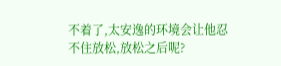不着了,太安逸的环境会让他忍不住放松,放松之后呢?